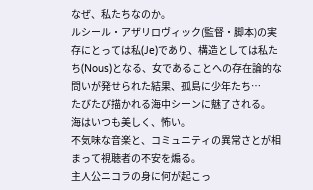なぜ、私たちなのか。
ルシール・アザリロヴィック(監督・脚本)の実存にとっては私(Je)であり、構造としては私たち(Nous)となる、女であることへの存在論的な問いが発せられた結果、孤島に少年たち…
たびたび描かれる海中シーンに魅了される。
海はいつも美しく、怖い。
不気味な音楽と、コミュニティの異常さとが相まって視聴者の不安を煽る。
主人公ニコラの身に何が起こっ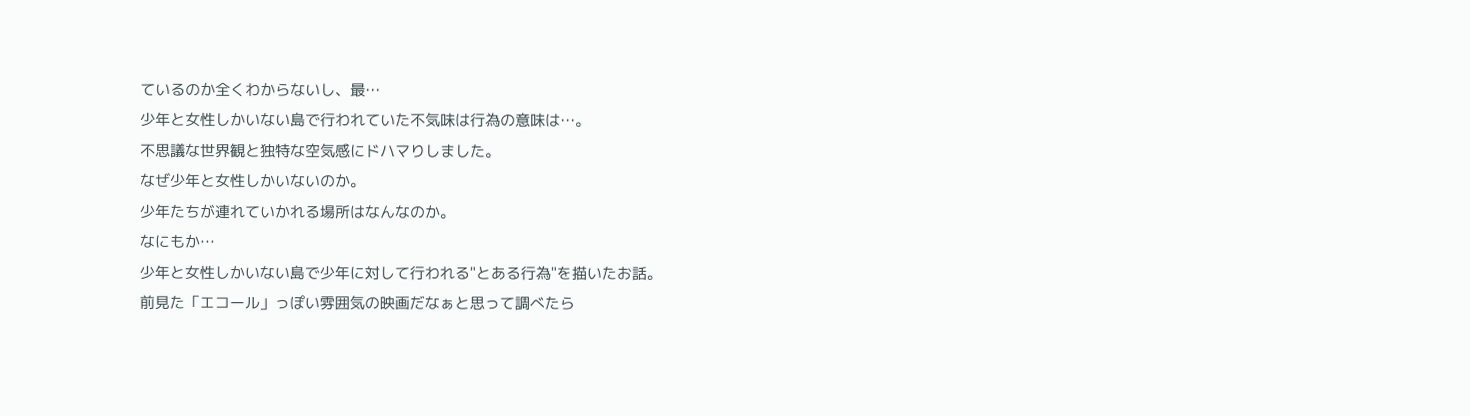ているのか全くわからないし、最…
少年と女性しかいない島で行われていた不気味は行為の意味は…。
不思議な世界観と独特な空気感にドハマりしました。
なぜ少年と女性しかいないのか。
少年たちが連れていかれる場所はなんなのか。
なにもか…
少年と女性しかいない島で少年に対して行われる"とある行為"を描いたお話。
前見た「エコール」っぽい雰囲気の映画だなぁと思って調べたら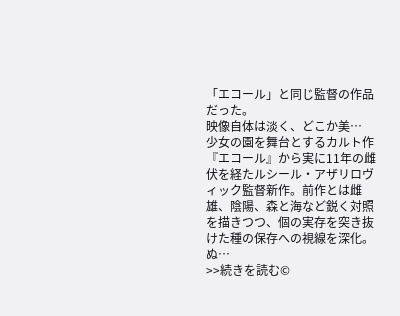「エコール」と同じ監督の作品だった。
映像自体は淡く、どこか美…
少女の園を舞台とするカルト作『エコール』から実に11年の雌伏を経たルシール・アザリロヴィック監督新作。前作とは雌雄、陰陽、森と海など鋭く対照を描きつつ、個の実存を突き抜けた種の保存への視線を深化。ぬ…
>>続きを読む©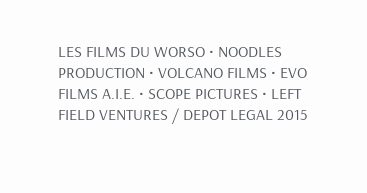LES FILMS DU WORSO • NOODLES PRODUCTION • VOLCANO FILMS • EVO FILMS A.I.E. • SCOPE PICTURES • LEFT FIELD VENTURES / DEPOT LEGAL 2015